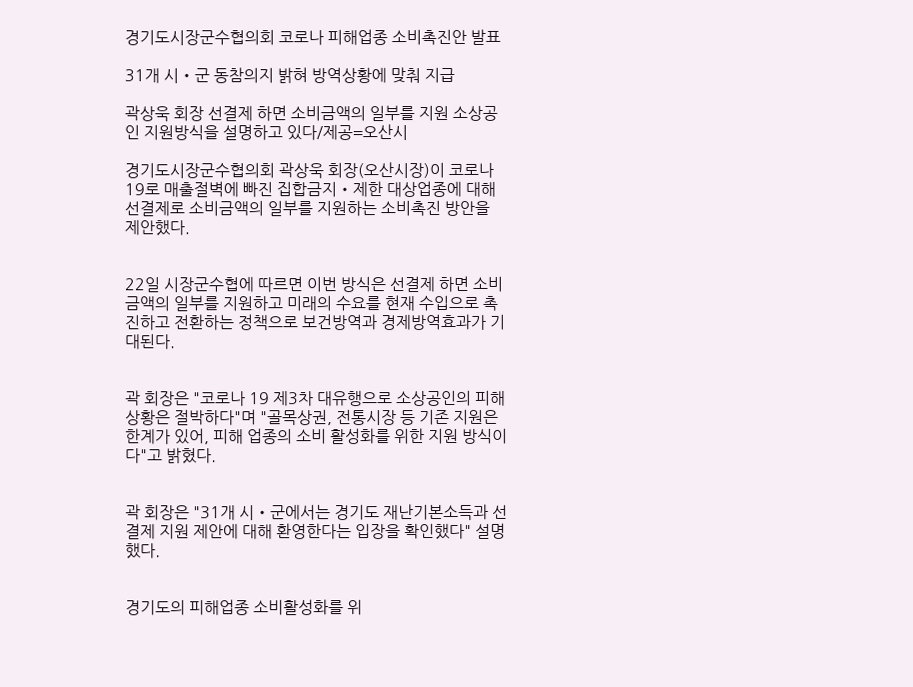경기도시장군수협의회 코로나 피해업종 소비촉진안 발표

31개 시・군 동참의지 밝혀 방역상황에 맞춰 지급

곽상욱 회장 선결제 하면 소비금액의 일부를 지원 소상공인 지원방식을 설명하고 있다/제공=오산시

경기도시장군수협의회 곽상욱 회장(오산시장)이 코로나 19로 매출절벽에 빠진 집합금지・제한 대상업종에 대해 선결제로 소비금액의 일부를 지원하는 소비촉진 방안을 제안했다.


22일 시장군수협에 따르면 이번 방식은 선결제 하면 소비금액의 일부를 지원하고 미래의 수요를 현재 수입으로 촉진하고 전환하는 정책으로 보건방역과 경제방역효과가 기대된다.


곽 회장은 "코로나 19 제3차 대유행으로 소상공인의 피해상황은 절박하다"며 "골목상권, 전통시장 등 기존 지원은 한계가 있어, 피해 업종의 소비 활성화를 위한 지원 방식이다"고 밝혔다.


곽 회장은 "31개 시・군에서는 경기도 재난기본소득과 선결제 지원 제안에 대해 환영한다는 입장을 확인했다" 설명했다.


경기도의 피해업종 소비활성화를 위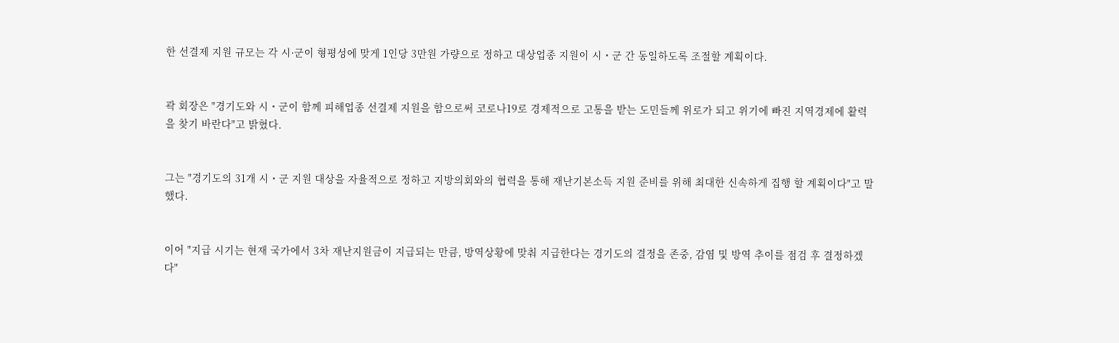한 선결제 지원 규모는 각 시·군이 형평성에 맞게 1인당 3만원 가량으로 정하고 대상업종 지원이 시・군 간 동일하도록 조절할 계획이다.


곽 회장은 "경기도와 시・군이 함께 피해업종 선결제 지원을 함으로써 코로나19로 경제적으로 고통을 받는 도민들께 위로가 되고 위기에 빠진 지역경제에 활력을 찾기 바란다"고 밝혔다.


그는 "경기도의 31개 시・군 지원 대상을 자율적으로 정하고 지방의회와의 협력을 통해 재난기본소득 지원 준비를 위해 최대한 신속하게 집행 할 계획이다"고 말했다.


이어 "지급 시기는 현재 국가에서 3차 재난지원금이 지급되는 만큼, 방역상황에 맞춰 지급한다는 경기도의 결정을 존중, 감염 및 방역 추이를 점검 후 결정하겠다"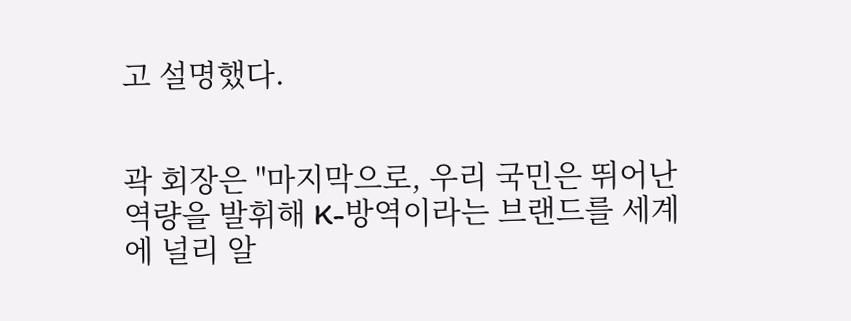고 설명했다.


곽 회장은 "마지막으로, 우리 국민은 뛰어난 역량을 발휘해 K-방역이라는 브랜드를 세계에 널리 알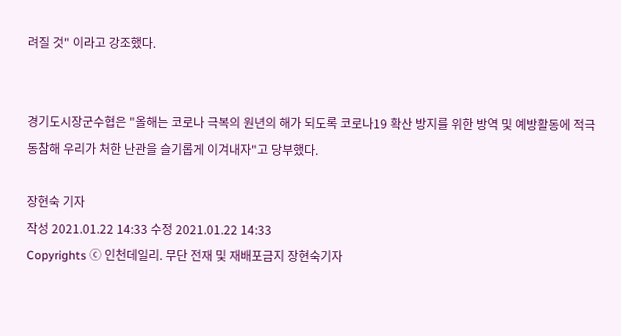려질 것" 이라고 강조했다.


경기도시장군수협은 "올해는 코로나 극복의 원년의 해가 되도록 코로나19 확산 방지를 위한 방역 및 예방활동에 적극 동참해 우리가 처한 난관을 슬기롭게 이겨내자"고 당부했다.

장현숙 기자
작성 2021.01.22 14:33 수정 2021.01.22 14:33
Copyrights ⓒ 인천데일리. 무단 전재 및 재배포금지 장현숙기자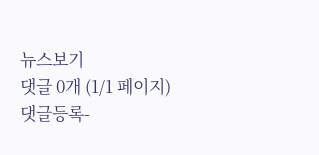뉴스보기
댓글 0개 (1/1 페이지)
댓글등록-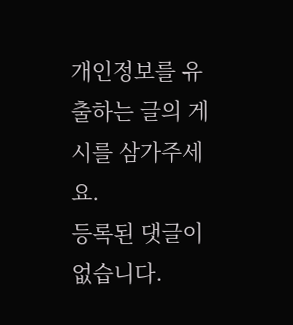개인정보를 유출하는 글의 게시를 삼가주세요.
등록된 댓글이 없습니다.